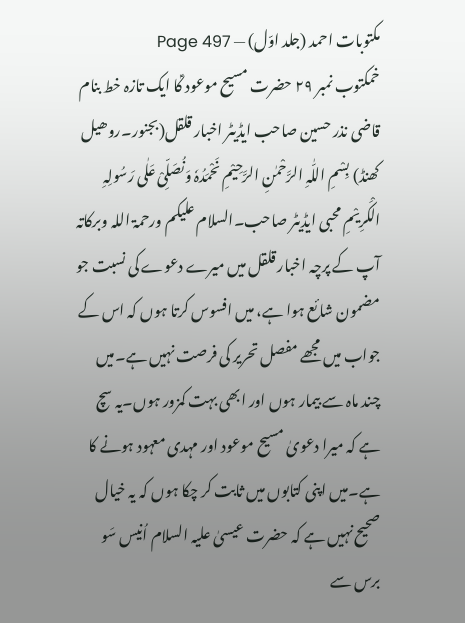مکتوبات احمد (جلد اوّل) — Page 497
خمکتوب نمبر ۲۹ حضرت مسیح موعود ؑکا ایک تازہ خط بنام قاضی نذر حسین صاحب ایڈیٹر اخبار قلقل(بجنور۔روھیل کھنڈ) بِسْمِ اللّٰہِ الرَّحْمٰنِ الرَّحِیْمِ نَحْمَدُہٗ وَنُصَلِّیْ عَلٰی رَسُولِہِ الْکَرِیْمِ محبی ایڈیٹر صاحب۔السلام علیکم ورحمۃ اللہ وبرکاتہ آپ کے پرچہ اخبار قلقل میں میرے دعوے کی نسبت جو مضمون شائع ہوا ہے، میں افسوس کرتا ہوں کہ اس کے جواب میں مجھے مفصل تحریر کی فرصت نہیں ہے۔میں چند ماہ سے بیمار ہوں اور ابھی بہت کمزور ہوں۔یہ سچ ہے کہ میرا دعویٰ مسیح موعود اور مہدی معہود ہونے کا ہے۔میں اپنی کتابوں میں ثابت کر چکا ہوں کہ یہ خیال صحیح نہیں ہے کہ حضرت عیسیٰ علیہ السلام اُنیس سَو برس سے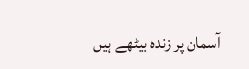آسمان پر زندہ بیٹھے ہیں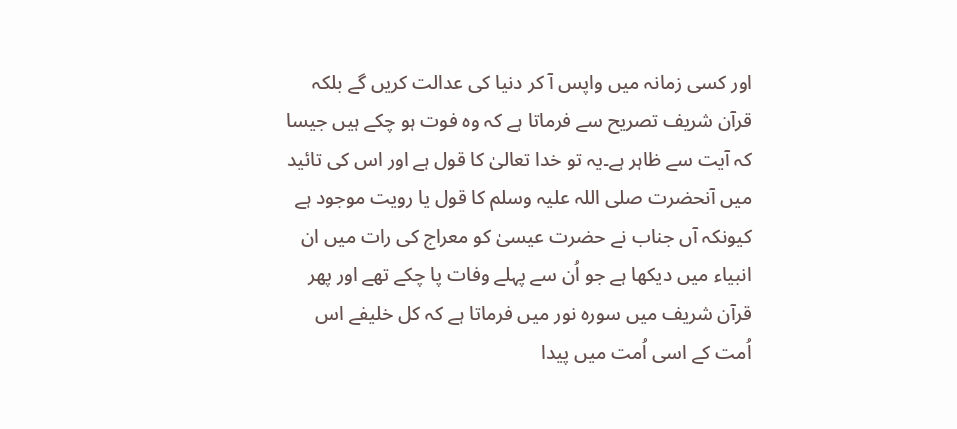اور کسی زمانہ میں واپس آ کر دنیا کی عدالت کریں گے بلکہ قرآن شریف تصریح سے فرماتا ہے کہ وہ فوت ہو چکے ہیں جیسا کہ آیت سے ظاہر ہے۔یہ تو خدا تعالیٰ کا قول ہے اور اس کی تائید میں آنحضرت صلی اللہ علیہ وسلم کا قول یا رویت موجود ہے کیونکہ آں جناب نے حضرت عیسیٰ کو معراج کی رات میں ان انبیاء میں دیکھا ہے جو اُن سے پہلے وفات پا چکے تھے اور پھر قرآن شریف میں سورہ نور میں فرماتا ہے کہ کل خلیفے اس اُمت کے اسی اُمت میں پیدا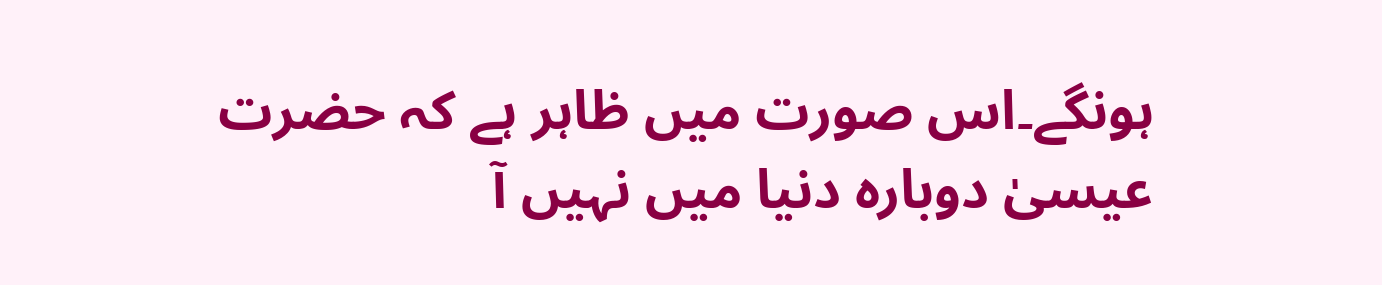ہونگے۔اس صورت میں ظاہر ہے کہ حضرت عیسیٰ دوبارہ دنیا میں نہیں آ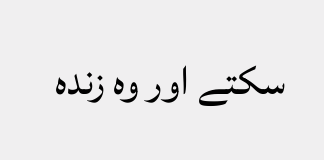سکتے اور وہ زندہ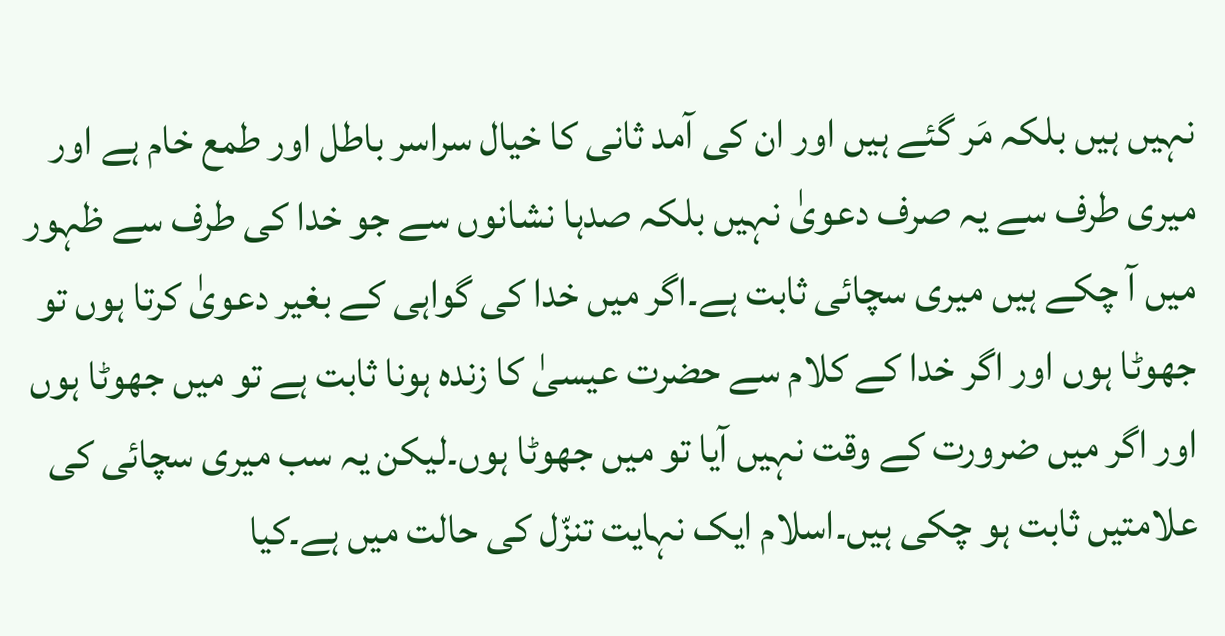نہیں ہیں بلکہ مَر گئے ہیں اور ان کی آمد ثانی کا خیال سراسر باطل اور طمع خام ہے اور میری طرف سے یہ صرف دعویٰ نہیں بلکہ صدہا نشانوں سے جو خدا کی طرف سے ظہور میں آ چکے ہیں میری سچائی ثابت ہے۔اگر میں خدا کی گواہی کے بغیر دعویٰ کرتا ہوں تو جھوٹا ہوں اور اگر خدا کے کلام سے حضرت عیسیٰ کا زندہ ہونا ثابت ہے تو میں جھوٹا ہوں اور اگر میں ضرورت کے وقت نہیں آیا تو میں جھوٹا ہوں۔لیکن یہ سب میری سچائی کی علامتیں ثابت ہو چکی ہیں۔اسلام ایک نہایت تنزّل کی حالت میں ہے۔کیا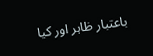باعتبار ظاہر اور کیا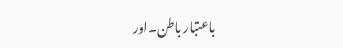باعتبار باطن۔اور